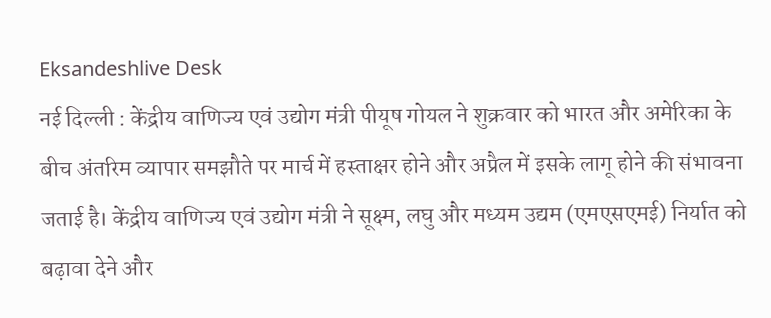Eksandeshlive Desk
नई दिल्ली : केंद्रीय वाणिज्य एवं उद्योग मंत्री पीयूष गोयल ने शुक्रवार को भारत और अमेरिका के बीच अंतरिम व्यापार समझौते पर मार्च में हस्ताक्षर होने और अप्रैल में इसके लागू होने की संभावना जताई है। केंद्रीय वाणिज्य एवं उद्योग मंत्री ने सूक्ष्म, लघु और मध्यम उद्यम (एमएसएमई) निर्यात को बढ़ावा देने और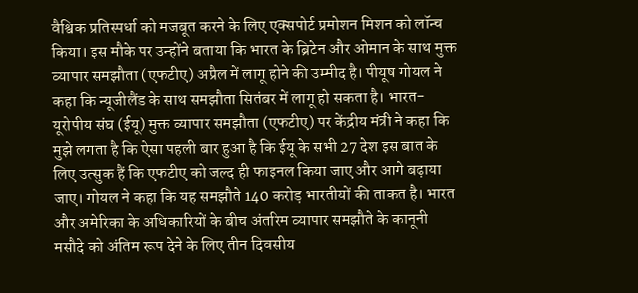वैश्विक प्रतिस्पर्धा को मजबूत करने के लिए एक्सपोर्ट प्रमोशन मिशन को लॉन्च किया। इस मौके पर उन्होंने बताया कि भारत के ब्रिटेन और ओमान के साथ मुक्त व्यापार समझौता (एफटीए) अप्रैल में लागू होने की उम्मीद है। पीयूष गोयल ने कहा कि न्यूजीलैंड के साथ समझौता सितंबर में लागू हो सकता है। भारत-यूरोपीय संघ (ईयू) मुक्त व्यापार समझौता (एफटीए) पर केंद्रीय मंत्री ने कहा कि मुझे लगता है कि ऐसा पहली बार हुआ है कि ईयू के सभी 27 देश इस बात के लिए उत्सुक हैं कि एफटीए को जल्द ही फाइनल किया जाए और आगे बढ़ाया जाए। गोयल ने कहा कि यह समझौते 140 करोड़ भारतीयों की ताकत है। भारत और अमेरिका के अधिकारियों के बीच अंतरिम व्यापार समझौते के कानूनी मसौदे को अंतिम रूप देने के लिए तीन दिवसीय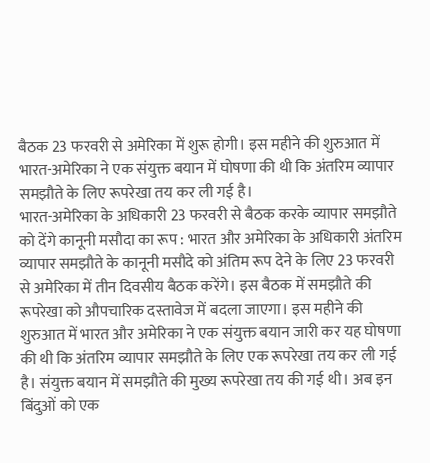बैठक 23 फरवरी से अमेरिका में शुरू होगी। इस महीने की शुरुआत में भारत-अमेरिका ने एक संयुक्त बयान में घोषणा की थी कि अंतरिम व्यापार समझौते के लिए रूपरेखा तय कर ली गई है।
भारत-अमेरिका के अधिकारी 23 फरवरी से बैठक करके व्यापार समझौते को देंगे कानूनी मसौदा का रूप : भारत और अमेरिका के अधिकारी अंतरिम व्यापार समझौते के कानूनी मसौदे को अंतिम रूप देने के लिए 23 फरवरी से अमेरिका में तीन दिवसीय बैठक करेंगे। इस बैठक में समझौते की रूपरेखा को औपचारिक दस्तावेज में बदला जाएगा। इस महीने की शुरुआत में भारत और अमेरिका ने एक संयुक्त बयान जारी कर यह घोषणा की थी कि अंतरिम व्यापार समझौते के लिए एक रूपरेखा तय कर ली गई है। संयुक्त बयान में समझौते की मुख्य रूपरेखा तय की गई थी। अब इन बिंदुओं को एक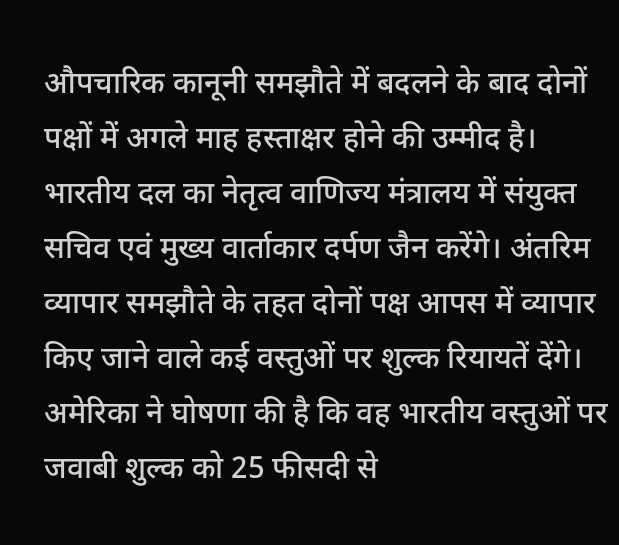औपचारिक कानूनी समझौते में बदलने के बाद दोनों पक्षों में अगले माह हस्ताक्षर होने की उम्मीद है। भारतीय दल का नेतृत्व वाणिज्य मंत्रालय में संयुक्त सचिव एवं मुख्य वार्ताकार दर्पण जैन करेंगे। अंतरिम व्यापार समझौते के तहत दोनों पक्ष आपस में व्यापार किए जाने वाले कई वस्तुओं पर शुल्क रियायतें देंगे। अमेरिका ने घोषणा की है कि वह भारतीय वस्तुओं पर जवाबी शुल्क को 25 फीसदी से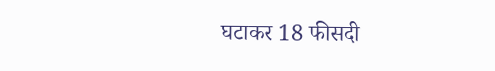घटाकर 18 फीसदी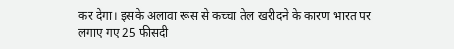कर देगा। इसके अलावा रूस से कच्चा तेल खरीदने के कारण भारत पर लगाए गए 25 फीसदी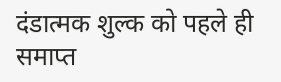दंडात्मक शुल्क को पहले ही समाप्त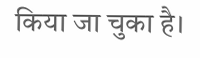किया जा चुका है।